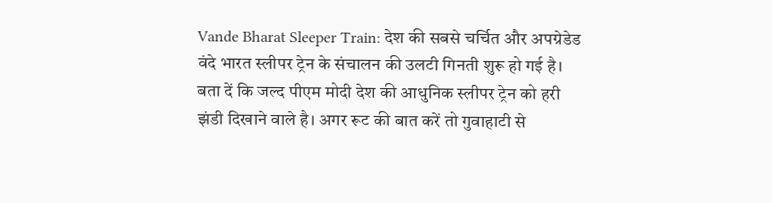Vande Bharat Sleeper Train: देश की सबसे चर्चित और अपग्रेडेड वंदे भारत स्लीपर ट्रेन के संचालन की उलटी गिनती शुरू हो गई है। बता दें कि जल्द पीएम मोदी देश की आधुनिक स्लीपर ट्रेन को हरी झंडी दिखाने वाले है। अगर रूट की बात करें तो गुवाहाटी से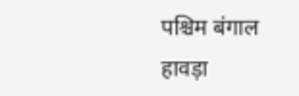पश्चिम बंगाल हावड़ा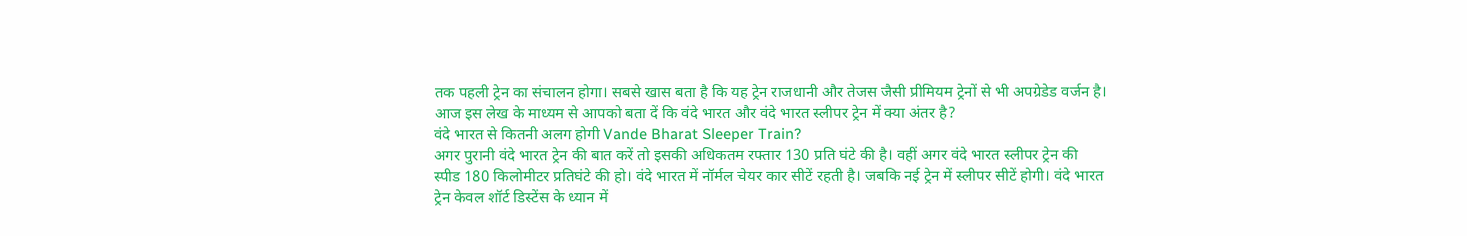तक पहली ट्रेन का संचालन होगा। सबसे खास बता है कि यह ट्रेन राजधानी और तेजस जैसी प्रीमियम ट्रेनों से भी अपग्रेडेड वर्जन है। आज इस लेख के माध्यम से आपको बता दें कि वंदे भारत और वंदे भारत स्लीपर ट्रेन में क्या अंतर है?
वंदे भारत से कितनी अलग होगी Vande Bharat Sleeper Train?
अगर पुरानी वंदे भारत ट्रेन की बात करें तो इसकी अधिकतम रफ्तार 130 प्रति घंटे की है। वहीं अगर वंदे भारत स्लीपर ट्रेन की स्पीड 180 किलोमीटर प्रतिघंटे की हो। वंदे भारत में नॉर्मल चेयर कार सीटें रहती है। जबकि नई ट्रेन में स्लीपर सीटें होगी। वंदे भारत ट्रेन केवल शॉर्ट डिस्टेंस के ध्यान में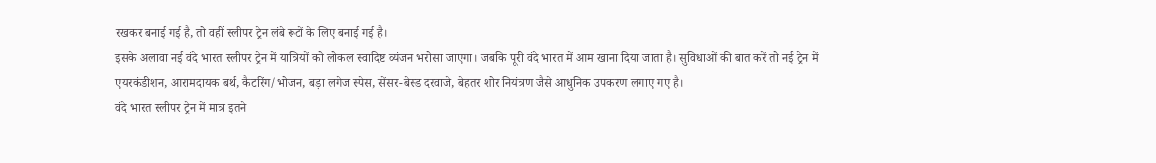रखकर बनाई गई है, तो वहीं स्लीपर ट्रेन लंबे रूटों के लिए बनाई गई है।
इसके अलावा नई वंदे भारत स्लीपर ट्रेन में यात्रियों को लोकल स्वादिष्ट व्यंजन भरोसा जाएगा। जबकि पूरी वंदे भारत में आम खाना दिया जाता है। सुविधाओं की बात करें तो नई ट्रेन में एयरकंडीशन, आरामदायक बर्थ, कैटरिंग/भोजन, बड़ा लगेज स्पेस, सेंसर-बेस्ड दरवाजे, बेहतर शोर नियंत्रण जैसे आधुनिक उपकरण लगाए गए है।
वंदे भारत स्लीपर ट्रेन में मात्र इतने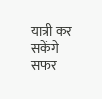यात्री कर सकेंगे सफर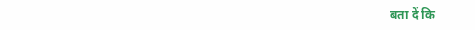बता दें कि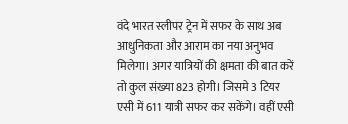वंदे भारत स्लीपर ट्रेन में सफर के साथ अब आधुनिकता और आराम का नया अनुभव मिलेगा। अगर यात्रियों की क्षमता की बात करें तो कुल संख्या 823 होगी। जिसमे 3 टियर एसी में 611 यात्री सफर कर सकेंगे। वहीं एसी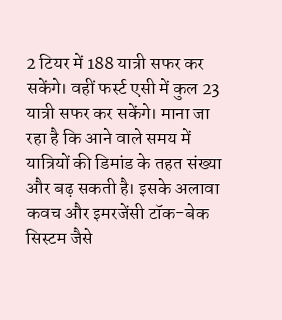2 टियर में 188 यात्री सफर कर सकेंगे। वहीं फर्स्ट एसी में कुल 23 यात्री सफर कर सकेंगे। माना जा रहा है कि आने वाले समय में यात्रियों की डिमांड के तहत संख्या और बढ़ सकती है। इसके अलावा कवच और इमरजेंसी टॉक-बेक सिस्टम जैसे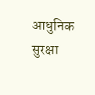आधुनिक सुरक्षा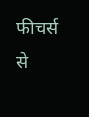फीचर्स से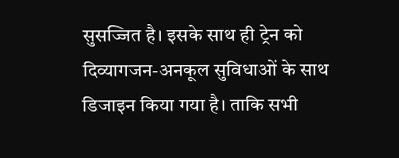सुसज्जित है। इसके साथ ही ट्रेन को दिव्यागजन-अनकूल सुविधाओं के साथ डिजाइन किया गया है। ताकि सभी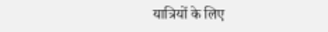यात्रियों के लिए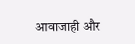आवाजाही और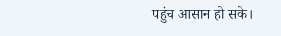पहुंच आसान हो सके।